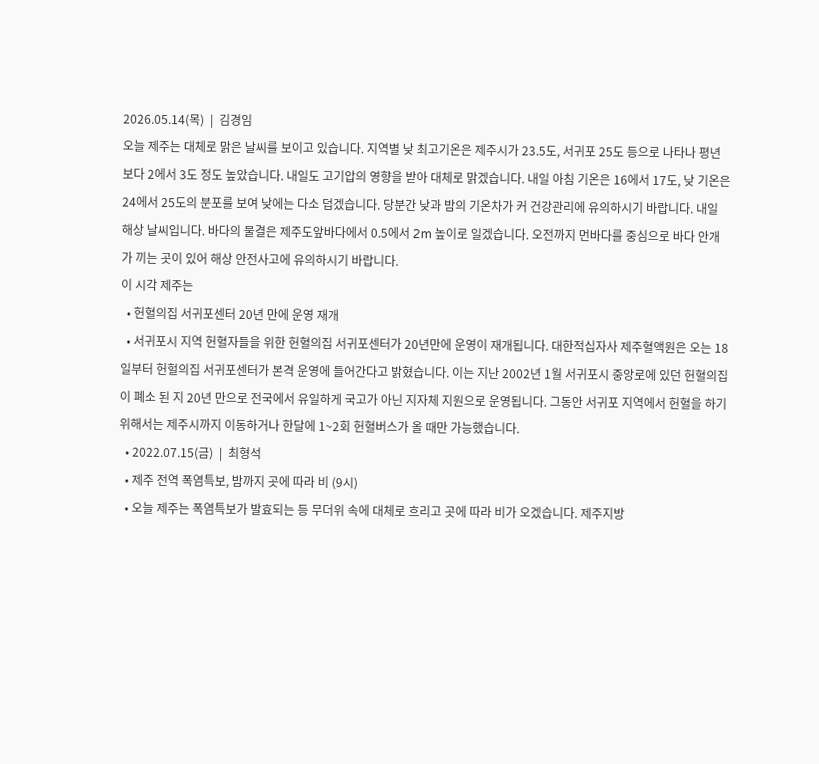2026.05.14(목)  |  김경임
오늘 제주는 대체로 맑은 날씨를 보이고 있습니다. 지역별 낮 최고기온은 제주시가 23.5도, 서귀포 25도 등으로 나타나 평년보다 2에서 3도 정도 높았습니다. 내일도 고기압의 영향을 받아 대체로 맑겠습니다. 내일 아침 기온은 16에서 17도, 낮 기온은 24에서 25도의 분포를 보여 낮에는 다소 덥겠습니다. 당분간 낮과 밤의 기온차가 커 건강관리에 유의하시기 바랍니다. 내일 해상 날씨입니다. 바다의 물결은 제주도앞바다에서 0.5에서 2m 높이로 일겠습니다. 오전까지 먼바다를 중심으로 바다 안개가 끼는 곳이 있어 해상 안전사고에 유의하시기 바랍니다.
이 시각 제주는
  • 헌혈의집 서귀포센터 20년 만에 운영 재개
  • 서귀포시 지역 헌혈자들을 위한 헌혈의집 서귀포센터가 20년만에 운영이 재개됩니다. 대한적십자사 제주혈액원은 오는 18일부터 헌헐의집 서귀포센터가 본격 운영에 들어간다고 밝혔습니다. 이는 지난 2002년 1월 서귀포시 중앙로에 있던 헌혈의집이 폐소 된 지 20년 만으로 전국에서 유일하게 국고가 아닌 지자체 지원으로 운영됩니다. 그동안 서귀포 지역에서 헌혈을 하기 위해서는 제주시까지 이동하거나 한달에 1~2회 헌혈버스가 올 때만 가능했습니다.
  • 2022.07.15(금)  |  최형석
  • 제주 전역 폭염특보, 밤까지 곳에 따라 비 (9시)
  • 오늘 제주는 폭염특보가 발효되는 등 무더위 속에 대체로 흐리고 곳에 따라 비가 오겠습니다. 제주지방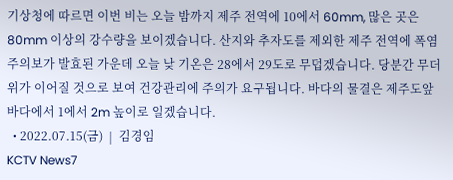기상청에 따르면 이번 비는 오늘 밤까지 제주 전역에 10에서 60mm, 많은 곳은 80mm 이상의 강수량을 보이겠습니다. 산지와 추자도를 제외한 제주 전역에 폭염주의보가 발효된 가운데 오늘 낮 기온은 28에서 29도로 무덥겠습니다. 당분간 무더위가 이어질 것으로 보여 건강관리에 주의가 요구됩니다. 바다의 물결은 제주도앞바다에서 1에서 2m 높이로 일겠습니다.
  • 2022.07.15(금)  |  김경임
KCTV News7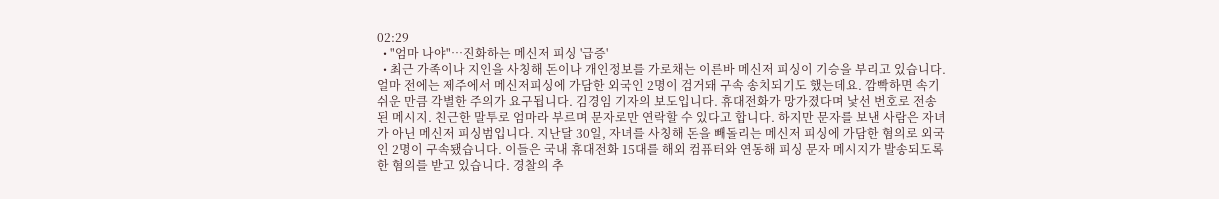02:29
  • "엄마 나야"…진화하는 메신저 피싱 '급증'
  • 최근 가족이나 지인을 사칭해 돈이나 개인정보를 가로채는 이른바 메신저 피싱이 기승을 부리고 있습니다. 얼마 전에는 제주에서 메신저피싱에 가담한 외국인 2명이 검거돼 구속 송치되기도 했는데요. 깜빡하면 속기 쉬운 만큼 각별한 주의가 요구됩니다. 김경임 기자의 보도입니다. 휴대전화가 망가졌다며 낯선 번호로 전송된 메시지. 친근한 말투로 엄마라 부르며 문자로만 연락할 수 있다고 합니다. 하지만 문자를 보낸 사람은 자녀가 아닌 메신저 피싱범입니다. 지난달 30일, 자녀를 사칭해 돈을 빼돌리는 메신저 피싱에 가담한 혐의로 외국인 2명이 구속됐습니다. 이들은 국내 휴대전화 15대를 해외 컴퓨터와 연동해 피싱 문자 메시지가 발송되도록 한 혐의를 받고 있습니다. 경찰의 추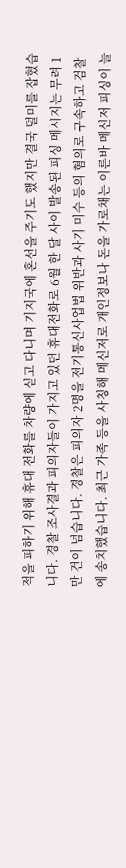적을 피하기 위해 휴대 전화를 차량에 싣고 다니며 기지국에 혼선을 주기도 했지만 결국 덜미를 잡혔습니다. 경찰 조사결과 피의자들이 가지고 있던 휴대전화로 6월 한 달 사이 발송된 피싱 메시지는 무려 1만 건이 넘습니다. 경찰은 피의자 2명을 전기통신사업법 위반과 사기 미수 등의 혐의로 구속하고 검찰에 송치했습니다. 최근 가족 등을 사칭해 메신저로 개인정보나 돈을 가로채는 이른바 메신저 피싱이 늘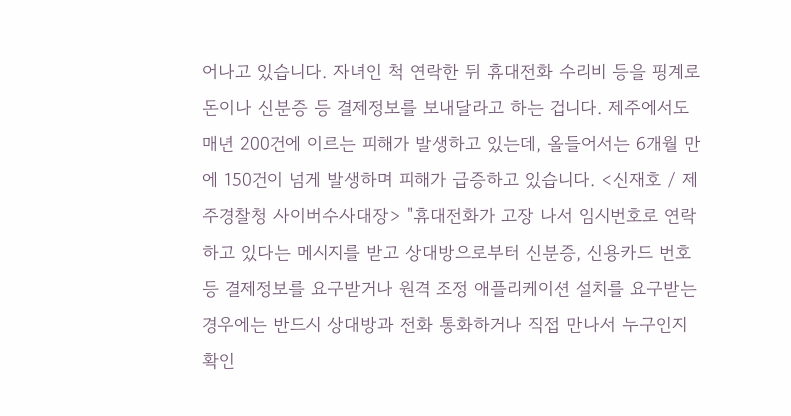어나고 있습니다. 자녀인 척 연락한 뒤 휴대전화 수리비 등을 핑계로 돈이나 신분증 등 결제정보를 보내달라고 하는 겁니다. 제주에서도 매년 200건에 이르는 피해가 발생하고 있는데, 올들어서는 6개월 만에 150건이 넘게 발생하며 피해가 급증하고 있습니다. <신재호 / 제주경찰청 사이버수사대장> "휴대전화가 고장 나서 임시번호로 연락하고 있다는 메시지를 받고 상대방으로부터 신분증, 신용카드 번호 등 결제정보를 요구받거나 원격 조정 애플리케이션 설치를 요구받는 경우에는 반드시 상대방과 전화 통화하거나 직접 만나서 누구인지 확인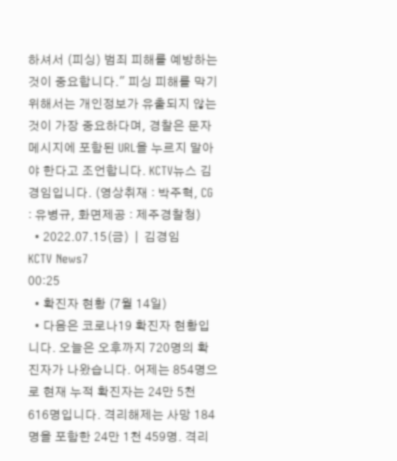하셔서 (피싱) 범죄 피해를 예방하는 것이 중요합니다." 피싱 피해를 막기 위해서는 개인정보가 유출되지 않는 것이 가장 중요하다며, 경찰은 문자메시지에 포함된 URL을 누르지 말아야 한다고 조언합니다. KCTV뉴스 김경임입니다. (영상취재 : 박주혁, CG : 유병규, 화면제공 : 제주경찰청)
  • 2022.07.15(금)  |  김경임
KCTV News7
00:25
  • 확진자 현황 (7월 14일)
  • 다음은 코로나19 확진자 현황입니다. 오늘은 오후까지 720명의 확진자가 나왔습니다. 어제는 854명으로 현재 누적 확진자는 24만 5천 616명입니다. 격리해제는 사망 184명을 포함한 24만 1천 459명. 격리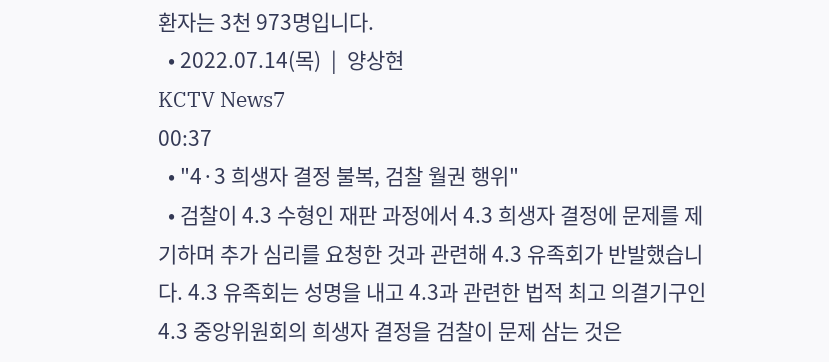환자는 3천 973명입니다.
  • 2022.07.14(목)  |  양상현
KCTV News7
00:37
  • "4·3 희생자 결정 불복, 검찰 월권 행위"
  • 검찰이 4.3 수형인 재판 과정에서 4.3 희생자 결정에 문제를 제기하며 추가 심리를 요청한 것과 관련해 4.3 유족회가 반발했습니다. 4.3 유족회는 성명을 내고 4.3과 관련한 법적 최고 의결기구인 4.3 중앙위원회의 희생자 결정을 검찰이 문제 삼는 것은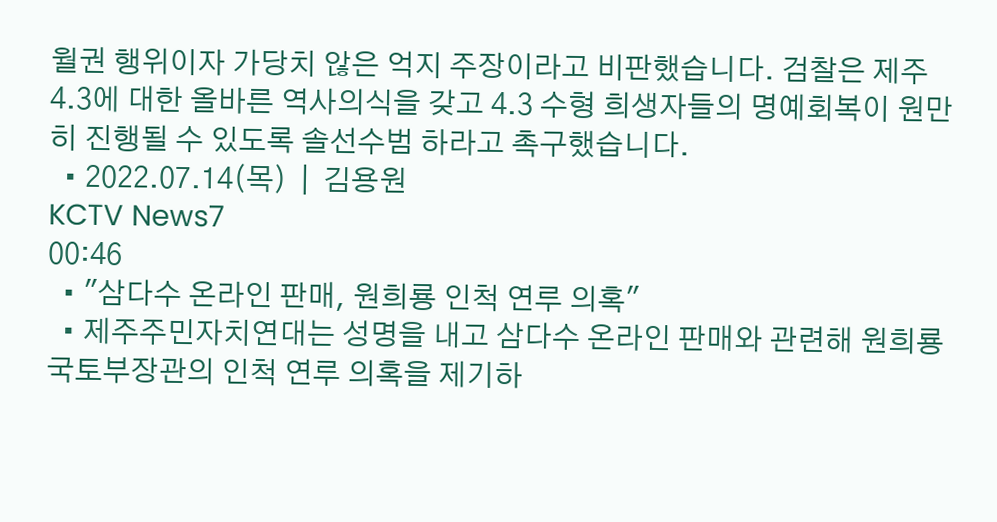월권 행위이자 가당치 않은 억지 주장이라고 비판했습니다. 검찰은 제주 4.3에 대한 올바른 역사의식을 갖고 4.3 수형 희생자들의 명예회복이 원만히 진행될 수 있도록 솔선수범 하라고 촉구했습니다.
  • 2022.07.14(목)  |  김용원
KCTV News7
00:46
  • "삼다수 온라인 판매, 원희룡 인척 연루 의혹"
  • 제주주민자치연대는 성명을 내고 삼다수 온라인 판매와 관련해 원희룡 국토부장관의 인척 연루 의혹을 제기하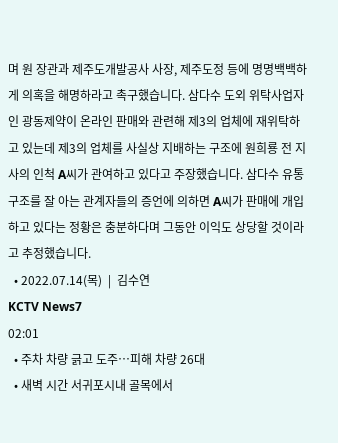며 원 장관과 제주도개발공사 사장, 제주도정 등에 명명백백하게 의혹을 해명하라고 촉구했습니다. 삼다수 도외 위탁사업자인 광동제약이 온라인 판매와 관련해 제3의 업체에 재위탁하고 있는데 제3의 업체를 사실상 지배하는 구조에 원희룡 전 지사의 인척 A씨가 관여하고 있다고 주장했습니다. 삼다수 유통구조를 잘 아는 관계자들의 증언에 의하면 A씨가 판매에 개입하고 있다는 정황은 충분하다며 그동안 이익도 상당할 것이라고 추정했습니다.
  • 2022.07.14(목)  |  김수연
KCTV News7
02:01
  • 주차 차량 긁고 도주…피해 차량 26대
  • 새벽 시간 서귀포시내 골목에서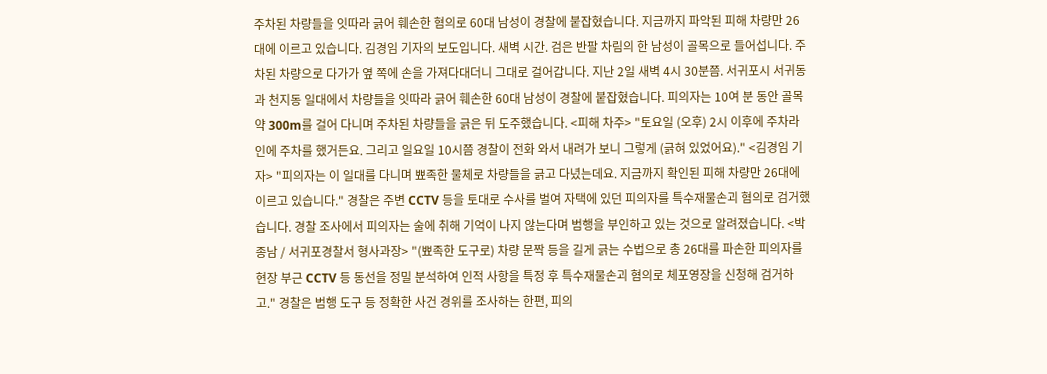주차된 차량들을 잇따라 긁어 훼손한 혐의로 60대 남성이 경찰에 붙잡혔습니다. 지금까지 파악된 피해 차량만 26대에 이르고 있습니다. 김경임 기자의 보도입니다. 새벽 시간. 검은 반팔 차림의 한 남성이 골목으로 들어섭니다. 주차된 차량으로 다가가 옆 쪽에 손을 가져다대더니 그대로 걸어갑니다. 지난 2일 새벽 4시 30분쯤. 서귀포시 서귀동과 천지동 일대에서 차량들을 잇따라 긁어 훼손한 60대 남성이 경찰에 붙잡혔습니다. 피의자는 10여 분 동안 골목 약 300m를 걸어 다니며 주차된 차량들을 긁은 뒤 도주했습니다. <피해 차주> "토요일 (오후) 2시 이후에 주차라인에 주차를 했거든요. 그리고 일요일 10시쯤 경찰이 전화 와서 내려가 보니 그렇게 (긁혀 있었어요)." <김경임 기자> "피의자는 이 일대를 다니며 뾰족한 물체로 차량들을 긁고 다녔는데요. 지금까지 확인된 피해 차량만 26대에 이르고 있습니다." 경찰은 주변 CCTV 등을 토대로 수사를 벌여 자택에 있던 피의자를 특수재물손괴 혐의로 검거했습니다. 경찰 조사에서 피의자는 술에 취해 기억이 나지 않는다며 범행을 부인하고 있는 것으로 알려졌습니다. <박종남 / 서귀포경찰서 형사과장> "(뾰족한 도구로) 차량 문짝 등을 길게 긁는 수법으로 총 26대를 파손한 피의자를 현장 부근 CCTV 등 동선을 정밀 분석하여 인적 사항을 특정 후 특수재물손괴 혐의로 체포영장을 신청해 검거하고." 경찰은 범행 도구 등 정확한 사건 경위를 조사하는 한편, 피의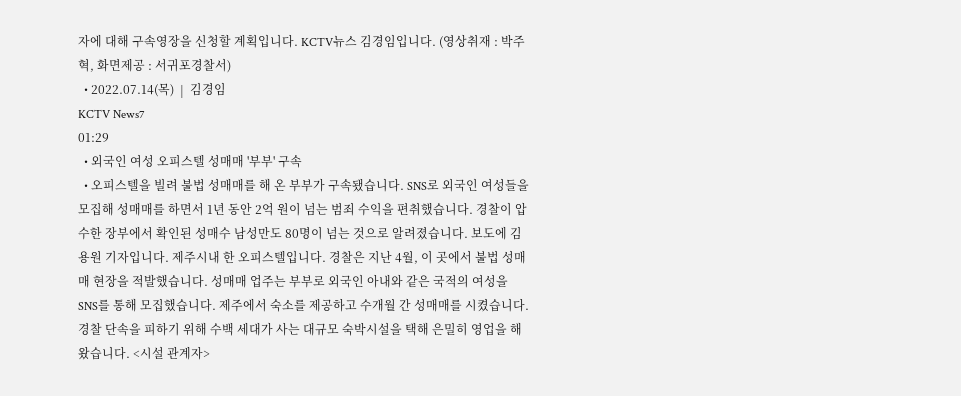자에 대해 구속영장을 신청할 계획입니다. KCTV뉴스 김경임입니다. (영상취재 : 박주혁, 화면제공 : 서귀포경찰서)
  • 2022.07.14(목)  |  김경임
KCTV News7
01:29
  • 외국인 여성 오피스텔 성매매 '부부' 구속
  • 오피스텔을 빌려 불법 성매매를 해 온 부부가 구속됐습니다. SNS로 외국인 여성들을 모집해 성매매를 하면서 1년 동안 2억 원이 넘는 범죄 수익을 편취했습니다. 경찰이 압수한 장부에서 확인된 성매수 남성만도 80명이 넘는 것으로 알려졌습니다. 보도에 김용원 기자입니다. 제주시내 한 오피스텔입니다. 경찰은 지난 4월, 이 곳에서 불법 성매매 현장을 적발했습니다. 성매매 업주는 부부로 외국인 아내와 같은 국적의 여성을 SNS를 통해 모집했습니다. 제주에서 숙소를 제공하고 수개월 간 성매매를 시켰습니다. 경찰 단속을 피하기 위해 수백 세대가 사는 대규모 숙박시설을 택해 은밀히 영업을 해왔습니다. <시설 관계자>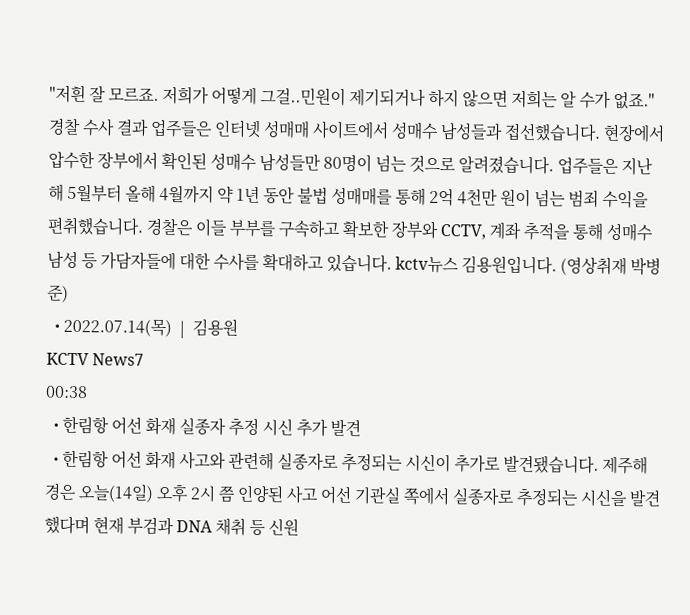"저흰 잘 모르죠. 저희가 어떻게 그걸..민원이 제기되거나 하지 않으면 저희는 알 수가 없죠." 경찰 수사 결과 업주들은 인터넷 성매매 사이트에서 성매수 남성들과 접선했습니다. 현장에서 압수한 장부에서 확인된 성매수 남성들만 80명이 넘는 것으로 알려졌습니다. 업주들은 지난해 5월부터 올해 4월까지 약 1년 동안 불법 성매매를 통해 2억 4천만 원이 넘는 범죄 수익을 편취했습니다. 경찰은 이들 부부를 구속하고 확보한 장부와 CCTV, 계좌 추적을 통해 성매수 남성 등 가담자들에 대한 수사를 확대하고 있습니다. kctv뉴스 김용원입니다. (영상취재 박병준)
  • 2022.07.14(목)  |  김용원
KCTV News7
00:38
  • 한림항 어선 화재 실종자 추정 시신 추가 발견
  • 한림항 어선 화재 사고와 관련해 실종자로 추정되는 시신이 추가로 발견됐습니다. 제주해경은 오늘(14일) 오후 2시 쯤 인양된 사고 어선 기관실 쪽에서 실종자로 추정되는 시신을 발견했다며 현재 부검과 DNA 채취 등 신원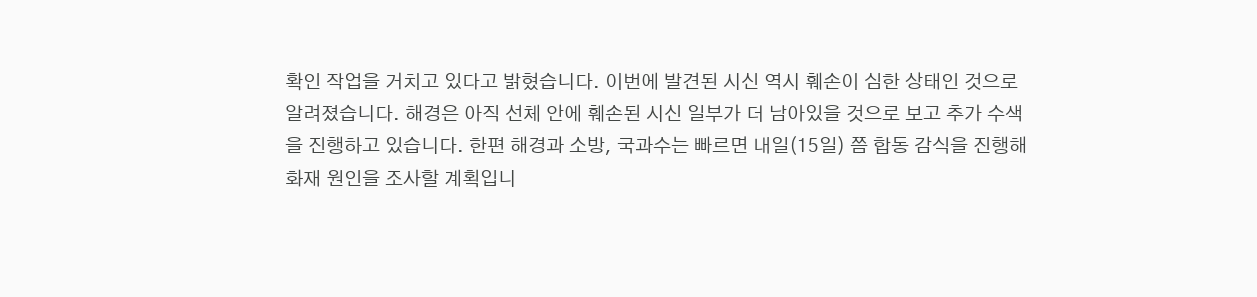확인 작업을 거치고 있다고 밝혔습니다. 이번에 발견된 시신 역시 훼손이 심한 상태인 것으로 알려졌습니다. 해경은 아직 선체 안에 훼손된 시신 일부가 더 남아있을 것으로 보고 추가 수색을 진행하고 있습니다. 한편 해경과 소방, 국과수는 빠르면 내일(15일) 쯤 합동 감식을 진행해 화재 원인을 조사할 계획입니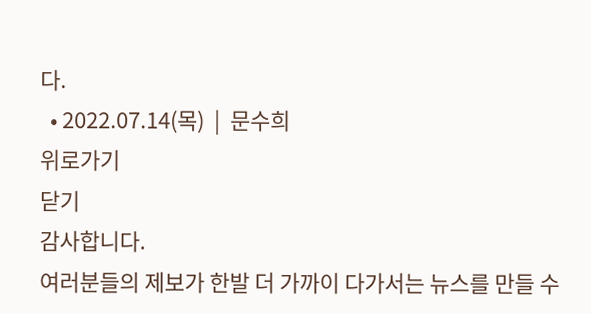다.
  • 2022.07.14(목)  |  문수희
위로가기
닫기
감사합니다.
여러분들의 제보가 한발 더 가까이 다가서는 뉴스를 만들 수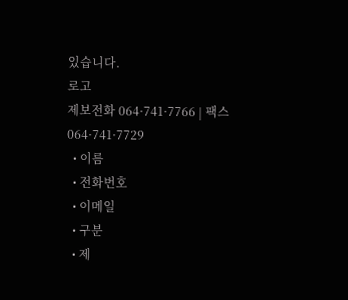있습니다.
로고
제보전화 064·741·7766 | 팩스 064·741·7729
  • 이름
  • 전화번호
  • 이메일
  • 구분
  • 제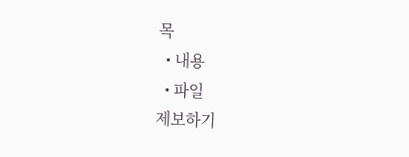목
  • 내용
  • 파일
제보하기